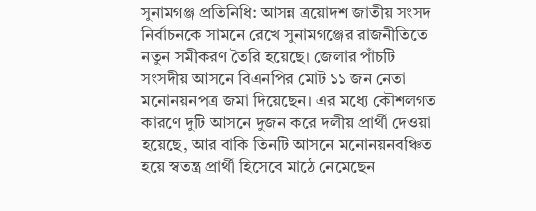সুনামগঞ্জ প্রতিনিধি: আসন্ন ত্রয়োদশ জাতীয় সংসদ নির্বাচনকে সামনে রেখে সুনামগঞ্জের রাজনীতিতে নতুন সমীকরণ তৈরি হয়েছে। জেলার পাঁচটি সংসদীয় আসনে বিএনপির মোট ১১ জন নেতা মনোনয়নপত্র জমা দিয়েছেন। এর মধ্যে কৌশলগত কারণে দুটি আসনে দুজন করে দলীয় প্রার্থী দেওয়া হয়েছে, আর বাকি তিনটি আসনে মনোনয়নবঞ্চিত হয়ে স্বতন্ত্র প্রার্থী হিসেবে মাঠে নেমেছেন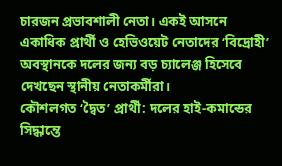চারজন প্রভাবশালী নেতা। একই আসনে একাধিক প্রার্থী ও হেভিওয়েট নেতাদের ‘বিদ্রোহী’ অবস্থানকে দলের জন্য বড় চ্যালেঞ্জ হিসেবে দেখছেন স্থানীয় নেতাকর্মীরা।
কৌশলগত ‘দ্বৈত’ প্রার্থী: দলের হাই-কমান্ডের সিদ্ধান্তে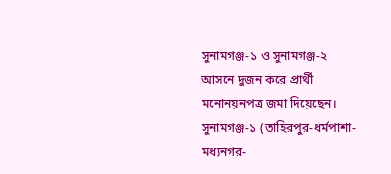সুনামগঞ্জ-১ ও সুনামগঞ্জ-২ আসনে দুজন করে প্রার্থী মনোনয়নপত্র জমা দিয়েছেন।
সুনামগঞ্জ-১ (তাহিরপুর-ধর্মপাশা-মধ্যনগর-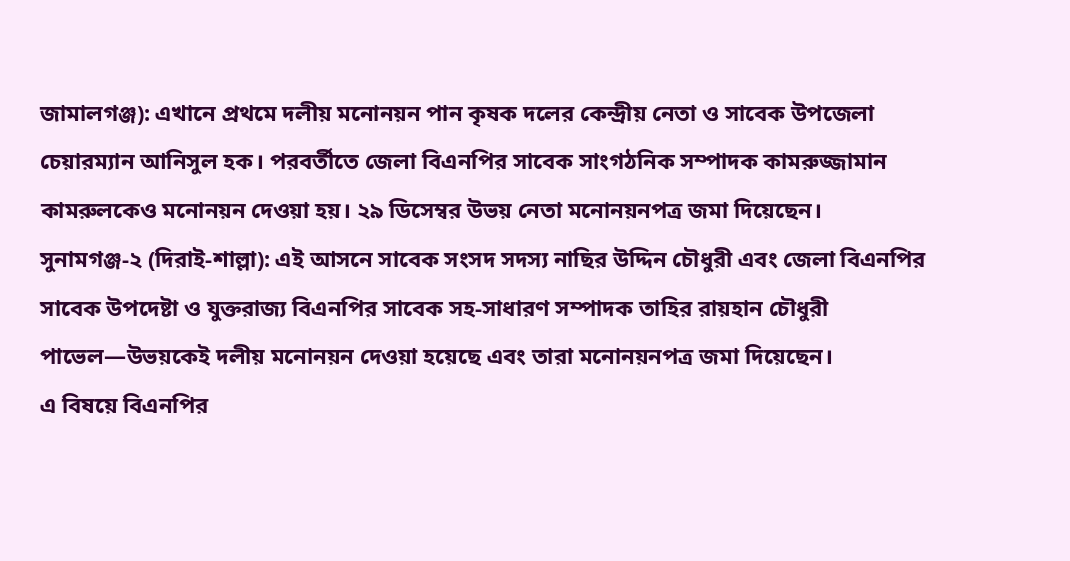জামালগঞ্জ): এখানে প্রথমে দলীয় মনোনয়ন পান কৃষক দলের কেন্দ্রীয় নেতা ও সাবেক উপজেলা চেয়ারম্যান আনিসুল হক। পরবর্তীতে জেলা বিএনপির সাবেক সাংগঠনিক সম্পাদক কামরুজ্জামান কামরুলকেও মনোনয়ন দেওয়া হয়। ২৯ ডিসেম্বর উভয় নেতা মনোনয়নপত্র জমা দিয়েছেন।
সুনামগঞ্জ-২ (দিরাই-শাল্লা): এই আসনে সাবেক সংসদ সদস্য নাছির উদ্দিন চৌধুরী এবং জেলা বিএনপির সাবেক উপদেষ্টা ও যুক্তরাজ্য বিএনপির সাবেক সহ-সাধারণ সম্পাদক তাহির রায়হান চৌধুরী পাভেল—উভয়কেই দলীয় মনোনয়ন দেওয়া হয়েছে এবং তারা মনোনয়নপত্র জমা দিয়েছেন।
এ বিষয়ে বিএনপির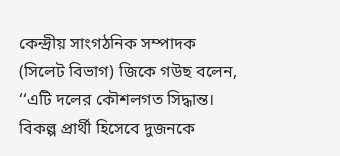কেন্দ্রীয় সাংগঠনিক সম্পাদক (সিলেট বিভাগ) জিকে গউছ বলেন, ‘‘এটি দলের কৌশলগত সিদ্ধান্ত। বিকল্প প্রার্থী হিসেবে দুজনকে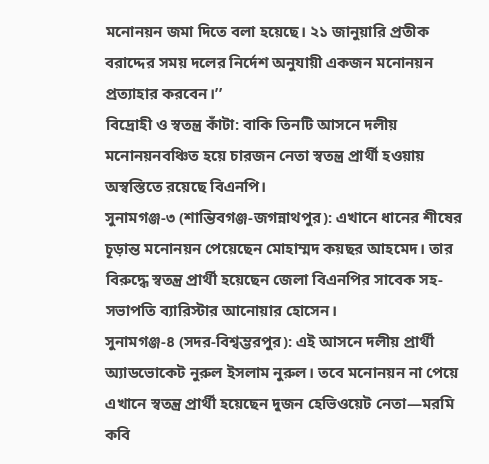মনোনয়ন জমা দিতে বলা হয়েছে। ২১ জানুয়ারি প্রতীক বরাদ্দের সময় দলের নির্দেশ অনুযায়ী একজন মনোনয়ন প্রত্যাহার করবেন।’’
বিদ্রোহী ও স্বতন্ত্র কাঁটা: বাকি তিনটি আসনে দলীয় মনোনয়নবঞ্চিত হয়ে চারজন নেতা স্বতন্ত্র প্রার্থী হওয়ায় অস্বস্তিতে রয়েছে বিএনপি।
সুনামগঞ্জ-৩ (শান্তিবগঞ্জ-জগন্নাথপুর): এখানে ধানের শীষের চূড়ান্ত মনোনয়ন পেয়েছেন মোহাম্মদ কয়ছর আহমেদ। তার বিরুদ্ধে স্বতন্ত্র প্রার্থী হয়েছেন জেলা বিএনপির সাবেক সহ-সভাপতি ব্যারিস্টার আনোয়ার হোসেন।
সুনামগঞ্জ-৪ (সদর-বিশ্বম্ভরপুর): এই আসনে দলীয় প্রার্থী অ্যাডভোকেট নুরুল ইসলাম নুরুল। তবে মনোনয়ন না পেয়ে এখানে স্বতন্ত্র প্রার্থী হয়েছেন দুজন হেভিওয়েট নেতা—মরমি কবি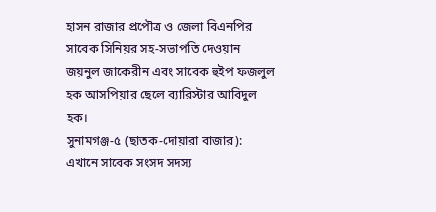হাসন রাজার প্রপৌত্র ও জেলা বিএনপির সাবেক সিনিয়র সহ-সভাপতি দেওয়ান জয়নুল জাকেরীন এবং সাবেক হুইপ ফজলুল হক আসপিয়ার ছেলে ব্যারিস্টার আবিদুল হক।
সুনামগঞ্জ-৫ (ছাতক-দোয়ারা বাজার): এখানে সাবেক সংসদ সদস্য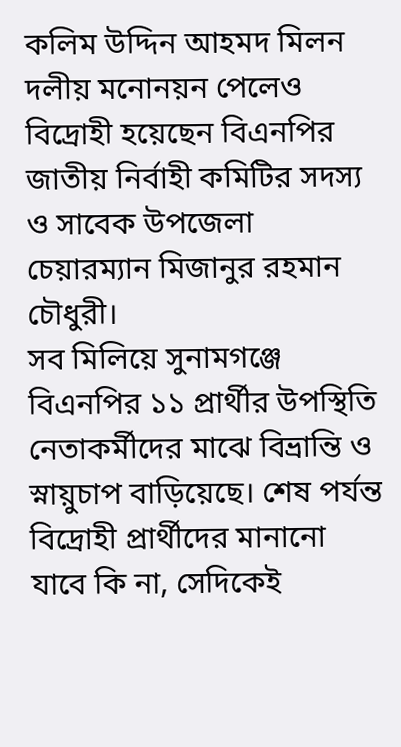কলিম উদ্দিন আহমদ মিলন দলীয় মনোনয়ন পেলেও বিদ্রোহী হয়েছেন বিএনপির জাতীয় নির্বাহী কমিটির সদস্য ও সাবেক উপজেলা চেয়ারম্যান মিজানুর রহমান চৌধুরী।
সব মিলিয়ে সুনামগঞ্জে বিএনপির ১১ প্রার্থীর উপস্থিতি নেতাকর্মীদের মাঝে বিভ্রান্তি ও স্নায়ুচাপ বাড়িয়েছে। শেষ পর্যন্ত বিদ্রোহী প্রার্থীদের মানানো যাবে কি না, সেদিকেই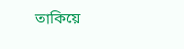তাকিয়ে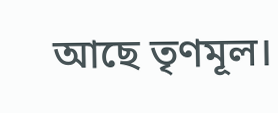আছে তৃণমূল।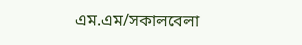এম.এম/সকালবেলা